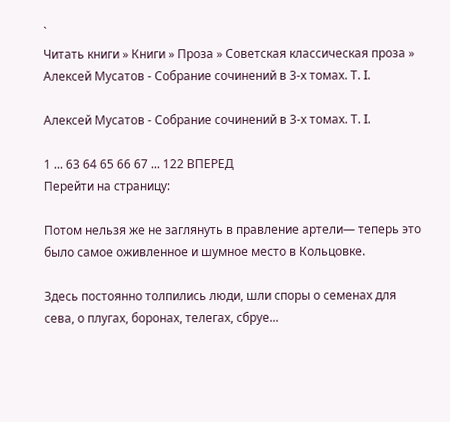`
Читать книги » Книги » Проза » Советская классическая проза » Алексей Мусатов - Собрание сочинений в 3-х томах. Т. I.

Алексей Мусатов - Собрание сочинений в 3-х томах. Т. I.

1 ... 63 64 65 66 67 ... 122 ВПЕРЕД
Перейти на страницу:

Потом нельзя же не заглянуть в правление артели— теперь это было самое оживленное и шумное место в Кольцовке.

Здесь постоянно толпились люди, шли споры о семенах для сева, о плугах, боронах, телегах, сбруе...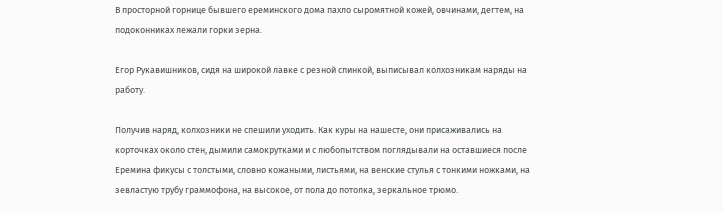В просторной горнице бывшего ереминского дома пахло сыромятной кожей, овчинами, дегтем, на подоконниках лежали горки зерна.

Егор Рукавишников, сидя на широкой лавке с резной спинкой, выписывал колхозникам наряды на работу.

Получив наряд, колхозники не спешили уходить. Как куры на нашесте, они присаживались на корточках около стен, дымили самокрутками и с любопытством поглядывали на оставшиеся после Еремина фикусы с толстыми, словно кожаными, листьями, на венские стулья с тонкими ножками, на зевластую трубу граммофона, на высокое, от пола до потолка, зеркальное трюмо.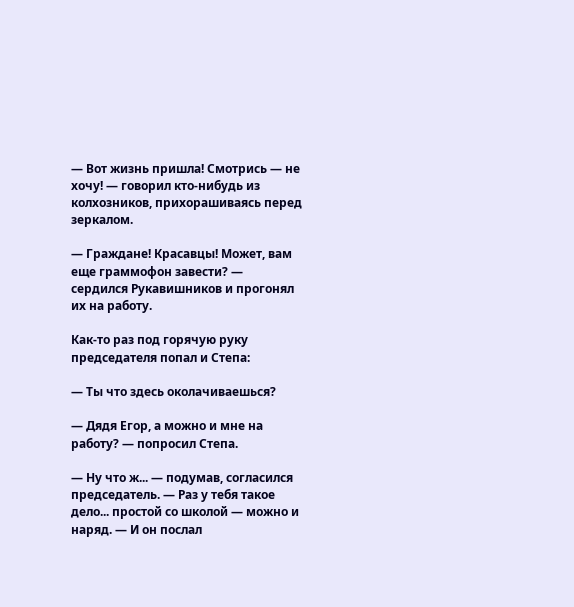— Вот жизнь пришла! Смотрись — не хочу! — говорил кто-нибудь из колхозников, прихорашиваясь перед зеркалом.

— Граждане! Красавцы! Может, вам еще граммофон завести? — сердился Рукавишников и прогонял их на работу.

Как-то раз под горячую руку председателя попал и Степа:

— Ты что здесь околачиваешься?

— Дядя Егор, а можно и мне на работу? — попросил Степа.

— Ну что ж... — подумав, согласился председатель. — Раз у тебя такое дело... простой со школой — можно и наряд. — И он послал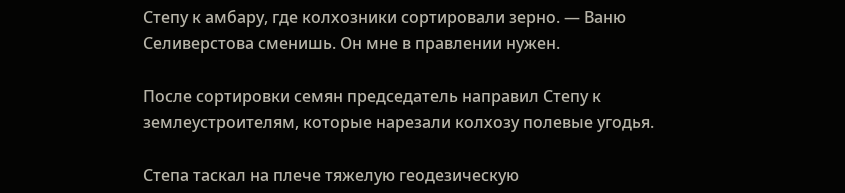Степу к амбару, где колхозники сортировали зерно. — Ваню Селиверстова сменишь. Он мне в правлении нужен.

После сортировки семян председатель направил Степу к землеустроителям, которые нарезали колхозу полевые угодья.

Степа таскал на плече тяжелую геодезическую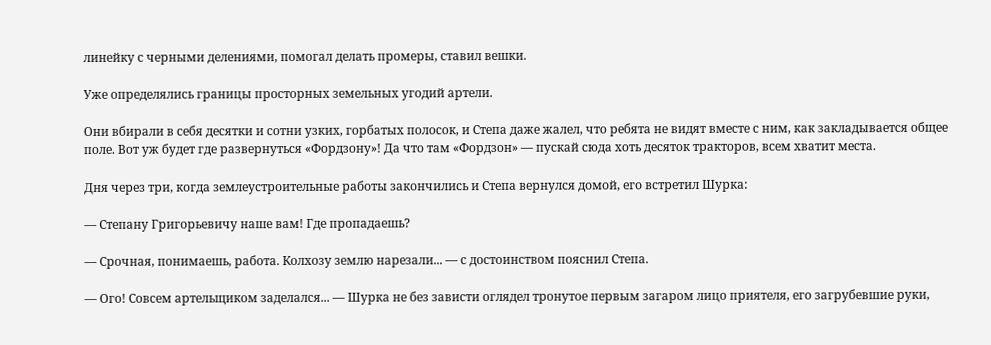линейку с черными делениями, помогал делать промеры, ставил вешки.

Уже определялись границы просторных земельных угодий артели.

Они вбирали в себя десятки и сотни узких, горбатых полосок, и Степа даже жалел, что ребята не видят вместе с ним, как закладывается общее поле. Вот уж будет где развернуться «Фордзону»! Да что там «Фордзон» — пускай сюда хоть десяток тракторов, всем хватит места.

Дня через три, когда землеустроительные работы закончились и Степа вернулся домой, его встретил Шурка:

— Степану Григорьевичу наше вам! Где пропадаешь?

— Срочная, понимаешь, работа. Колхозу землю нарезали... — с достоинством пояснил Степа.

— Ого! Совсем артельщиком заделался... — Шурка не без зависти оглядел тронутое первым загаром лицо приятеля, его загрубевшие руки,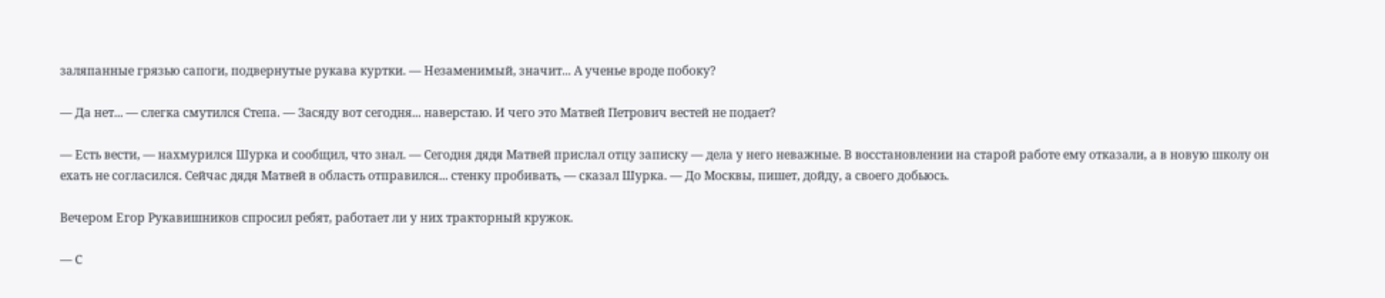заляпанные грязью сапоги, подвернутые рукава куртки. — Незаменимый, значит... А ученье вроде побоку?

— Да нет... — слегка смутился Степа. — Засяду вот сегодня... наверстаю. И чего это Матвей Петрович вестей не подает?

— Есть вести, — нахмурился Шурка и сообщил, что знал. — Сегодня дядя Матвей прислал отцу записку — дела у него неважные. В восстановлении на старой работе ему отказали, а в новую школу он ехать не согласился. Сейчас дядя Матвей в область отправился... стенку пробивать, — сказал Шурка. — До Москвы, пишет, дойду, а своего добьюсь.

Вечером Егор Рукавишников спросил ребят, работает ли у них тракторный кружок.

— С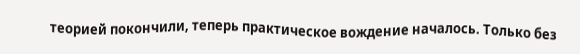теорией покончили, теперь практическое вождение началось. Только без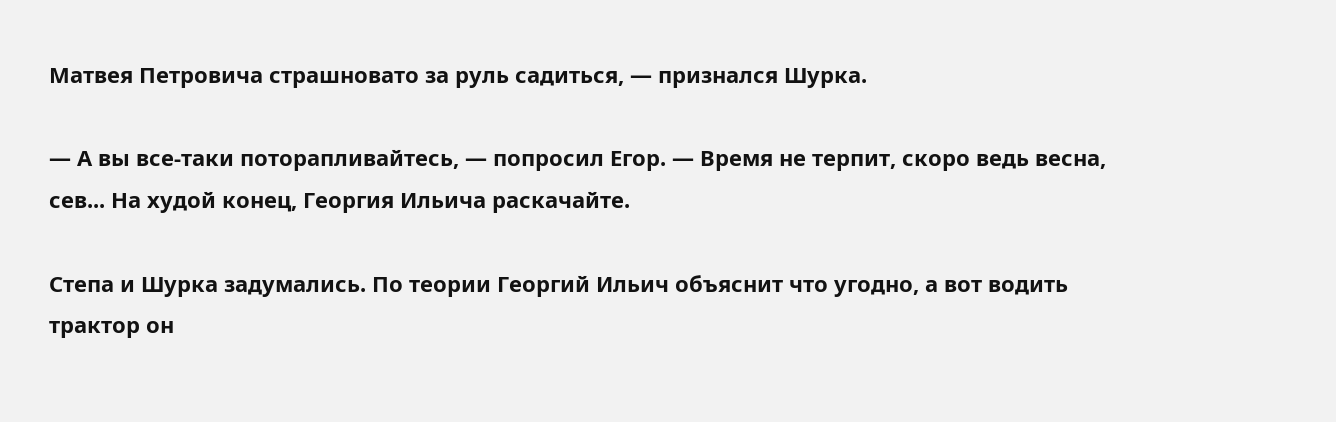Матвея Петровича страшновато за руль садиться, — признался Шурка.

— А вы все-таки поторапливайтесь, — попросил Егор. — Время не терпит, скоро ведь весна, сев... На худой конец, Георгия Ильича раскачайте.

Степа и Шурка задумались. По теории Георгий Ильич объяснит что угодно, а вот водить трактор он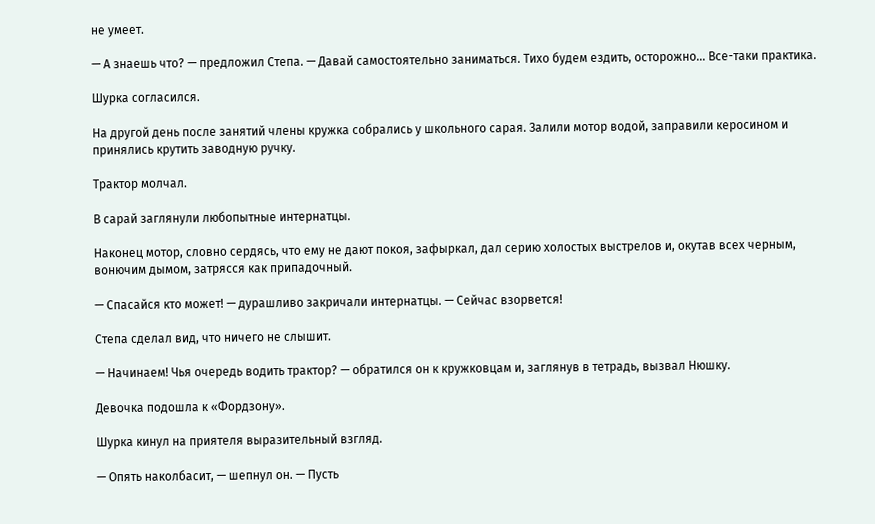не умеет.

— А знаешь что? — предложил Степа. — Давай самостоятельно заниматься. Тихо будем ездить, осторожно... Все-таки практика.

Шурка согласился.

На другой день после занятий члены кружка собрались у школьного сарая. Залили мотор водой, заправили керосином и принялись крутить заводную ручку.

Трактор молчал.

В сарай заглянули любопытные интернатцы.

Наконец мотор, словно сердясь, что ему не дают покоя, зафыркал, дал серию холостых выстрелов и, окутав всех черным, вонючим дымом, затрясся как припадочный.

— Спасайся кто может! — дурашливо закричали интернатцы. — Сейчас взорвется!

Степа сделал вид, что ничего не слышит.

— Начинаем! Чья очередь водить трактор? — обратился он к кружковцам и, заглянув в тетрадь, вызвал Нюшку.

Девочка подошла к «Фордзону».

Шурка кинул на приятеля выразительный взгляд.

— Опять наколбасит, — шепнул он. — Пусть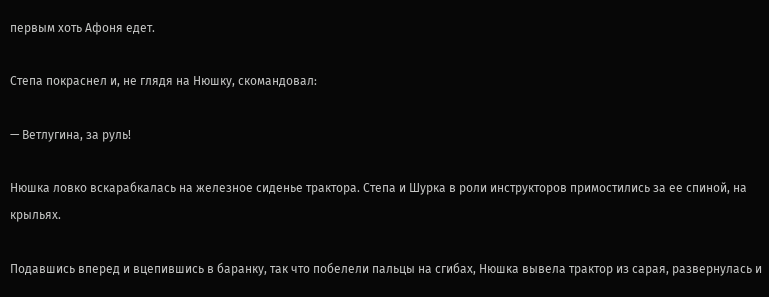первым хоть Афоня едет.

Степа покраснел и, не глядя на Нюшку, скомандовал:

— Ветлугина, за руль!

Нюшка ловко вскарабкалась на железное сиденье трактора. Степа и Шурка в роли инструкторов примостились за ее спиной, на крыльях.

Подавшись вперед и вцепившись в баранку, так что побелели пальцы на сгибах, Нюшка вывела трактор из сарая, развернулась и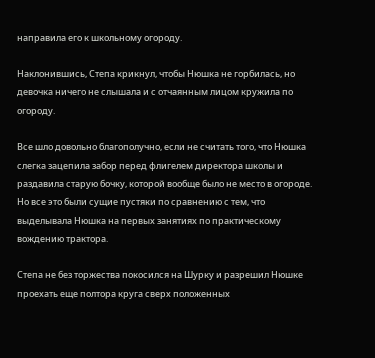направила его к школьному огороду.

Наклонившись, Степа крикнул, чтобы Нюшка не горбилась, но девочка ничего не слышала и с отчаянным лицом кружила по огороду.

Все шло довольно благополучно, если не считать того, что Нюшка слегка зацепила забор перед флигелем директора школы и раздавила старую бочку, которой вообще было не место в огороде. Но все это были сущие пустяки по сравнению с тем, что выделывала Нюшка на первых занятиях по практическому вождению трактора.

Степа не без торжества покосился на Шурку и разрешил Нюшке проехать еще полтора круга сверх положенных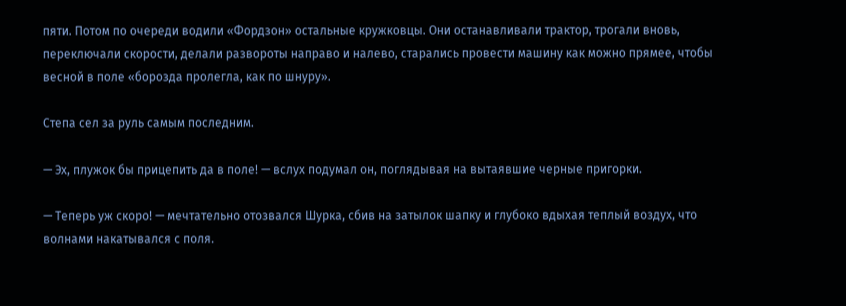пяти. Потом по очереди водили «Фордзон» остальные кружковцы. Они останавливали трактор, трогали вновь, переключали скорости, делали развороты направо и налево, старались провести машину как можно прямее, чтобы весной в поле «борозда пролегла, как по шнуру».

Степа сел за руль самым последним.

— Эх, плужок бы прицепить да в поле! — вслух подумал он, поглядывая на вытаявшие черные пригорки.

— Теперь уж скоро! — мечтательно отозвался Шурка, сбив на затылок шапку и глубоко вдыхая теплый воздух, что волнами накатывался с поля.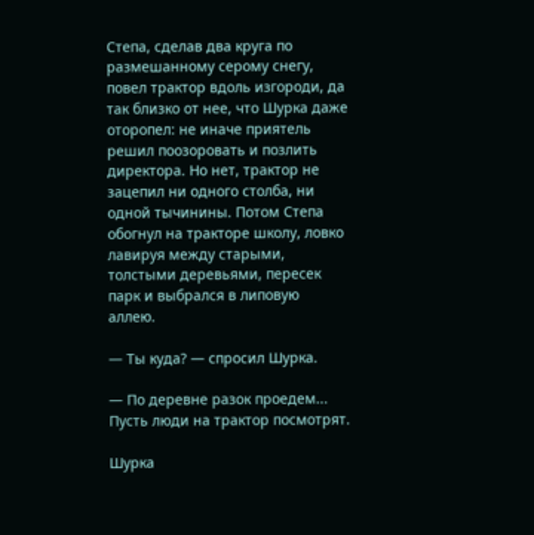Степа, сделав два круга по размешанному серому снегу, повел трактор вдоль изгороди, да так близко от нее, что Шурка даже оторопел: не иначе приятель решил поозоровать и позлить директора. Но нет, трактор не зацепил ни одного столба, ни одной тычинины. Потом Степа обогнул на тракторе школу, ловко лавируя между старыми, толстыми деревьями, пересек парк и выбрался в липовую аллею.

— Ты куда? — спросил Шурка.

— По деревне разок проедем... Пусть люди на трактор посмотрят.

Шурка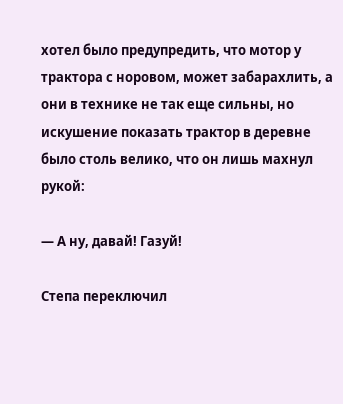хотел было предупредить, что мотор у трактора с норовом, может забарахлить, а они в технике не так еще сильны, но искушение показать трактор в деревне было столь велико, что он лишь махнул рукой:

— А ну, давай! Газуй!

Степа переключил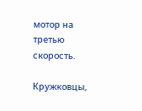мотор на третью скорость.

Кружковцы,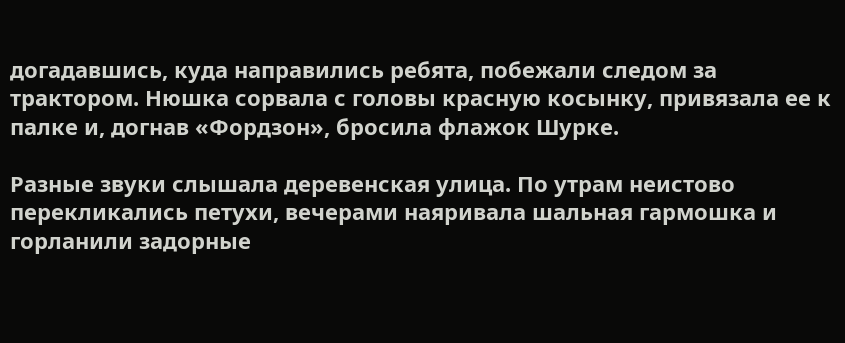догадавшись, куда направились ребята, побежали следом за трактором. Нюшка сорвала с головы красную косынку, привязала ее к палке и, догнав «Фордзон», бросила флажок Шурке.

Разные звуки слышала деревенская улица. По утрам неистово перекликались петухи, вечерами наяривала шальная гармошка и горланили задорные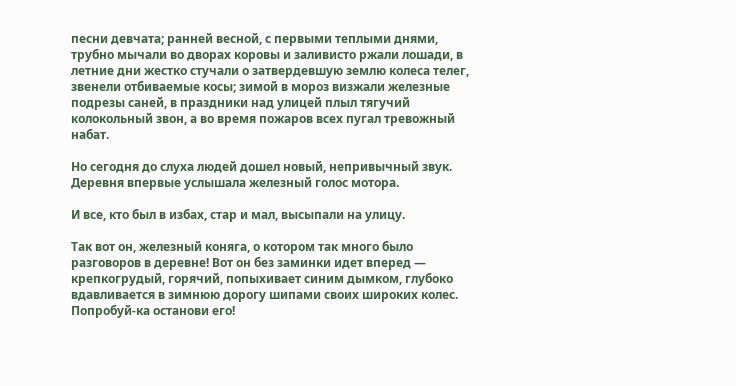песни девчата; ранней весной, с первыми теплыми днями, трубно мычали во дворах коровы и заливисто ржали лошади, в летние дни жестко стучали о затвердевшую землю колеса телег, звенели отбиваемые косы; зимой в мороз визжали железные подрезы саней, в праздники над улицей плыл тягучий колокольный звон, а во время пожаров всех пугал тревожный набат.

Но сегодня до слуха людей дошел новый, непривычный звук. Деревня впервые услышала железный голос мотора.

И все, кто был в избах, стар и мал, высыпали на улицу.

Так вот он, железный коняга, о котором так много было разговоров в деревне! Вот он без заминки идет вперед — крепкогрудый, горячий, попыхивает синим дымком, глубоко вдавливается в зимнюю дорогу шипами своих широких колес. Попробуй-ка останови его!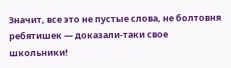Значит, все это не пустые слова, не болтовня ребятишек — доказали-таки свое школьники!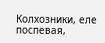Колхозники, еле поспевая,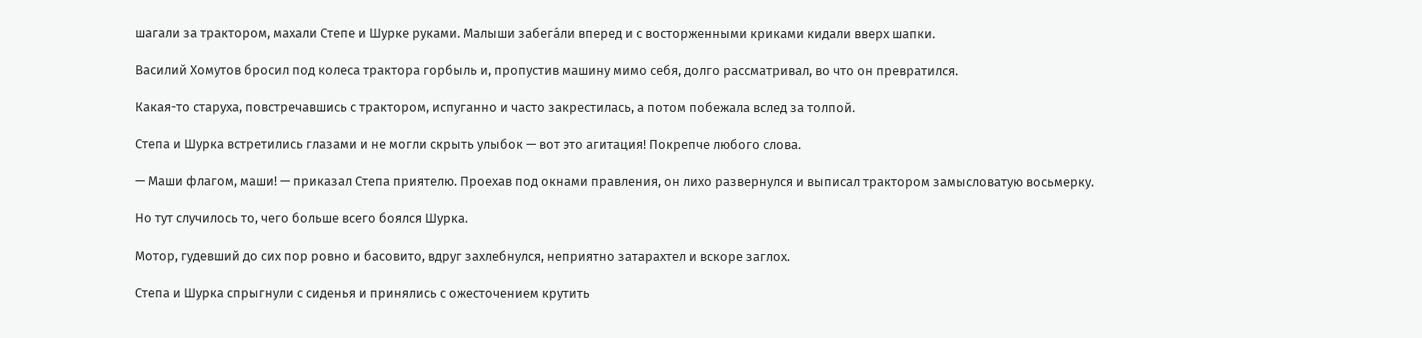шагали за трактором, махали Степе и Шурке руками. Малыши забега́ли вперед и с восторженными криками кидали вверх шапки.

Василий Хомутов бросил под колеса трактора горбыль и, пропустив машину мимо себя, долго рассматривал, во что он превратился.

Какая-то старуха, повстречавшись с трактором, испуганно и часто закрестилась, а потом побежала вслед за толпой.

Степа и Шурка встретились глазами и не могли скрыть улыбок — вот это агитация! Покрепче любого слова.

— Маши флагом, маши! — приказал Степа приятелю. Проехав под окнами правления, он лихо развернулся и выписал трактором замысловатую восьмерку.

Но тут случилось то, чего больше всего боялся Шурка.

Мотор, гудевший до сих пор ровно и басовито, вдруг захлебнулся, неприятно затарахтел и вскоре заглох.

Степа и Шурка спрыгнули с сиденья и принялись с ожесточением крутить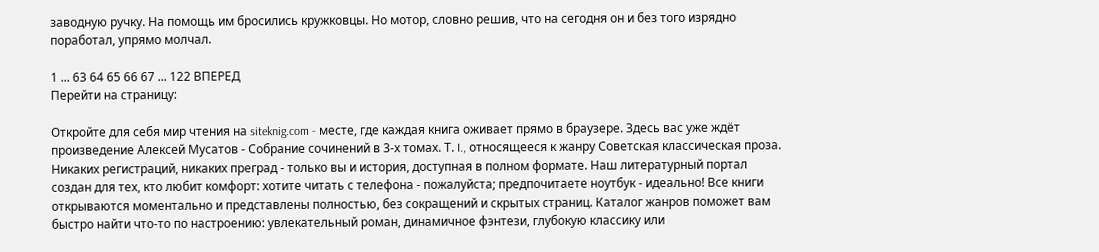заводную ручку. На помощь им бросились кружковцы. Но мотор, словно решив, что на сегодня он и без того изрядно поработал, упрямо молчал.

1 ... 63 64 65 66 67 ... 122 ВПЕРЕД
Перейти на страницу:

Откройте для себя мир чтения на siteknig.com - месте, где каждая книга оживает прямо в браузере. Здесь вас уже ждёт произведение Алексей Мусатов - Собрание сочинений в 3-х томах. Т. I., относящееся к жанру Советская классическая проза. Никаких регистраций, никаких преград - только вы и история, доступная в полном формате. Наш литературный портал создан для тех, кто любит комфорт: хотите читать с телефона - пожалуйста; предпочитаете ноутбук - идеально! Все книги открываются моментально и представлены полностью, без сокращений и скрытых страниц. Каталог жанров поможет вам быстро найти что-то по настроению: увлекательный роман, динамичное фэнтези, глубокую классику или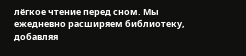лёгкое чтение перед сном. Мы ежедневно расширяем библиотеку, добавляя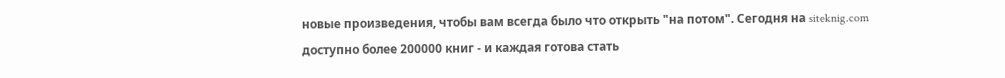новые произведения, чтобы вам всегда было что открыть "на потом". Сегодня на siteknig.com доступно более 200000 книг - и каждая готова стать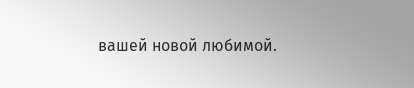вашей новой любимой.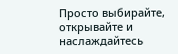Просто выбирайте, открывайте и наслаждайтесь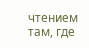чтением там, где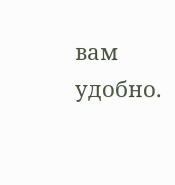вам удобно.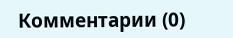Комментарии (0)